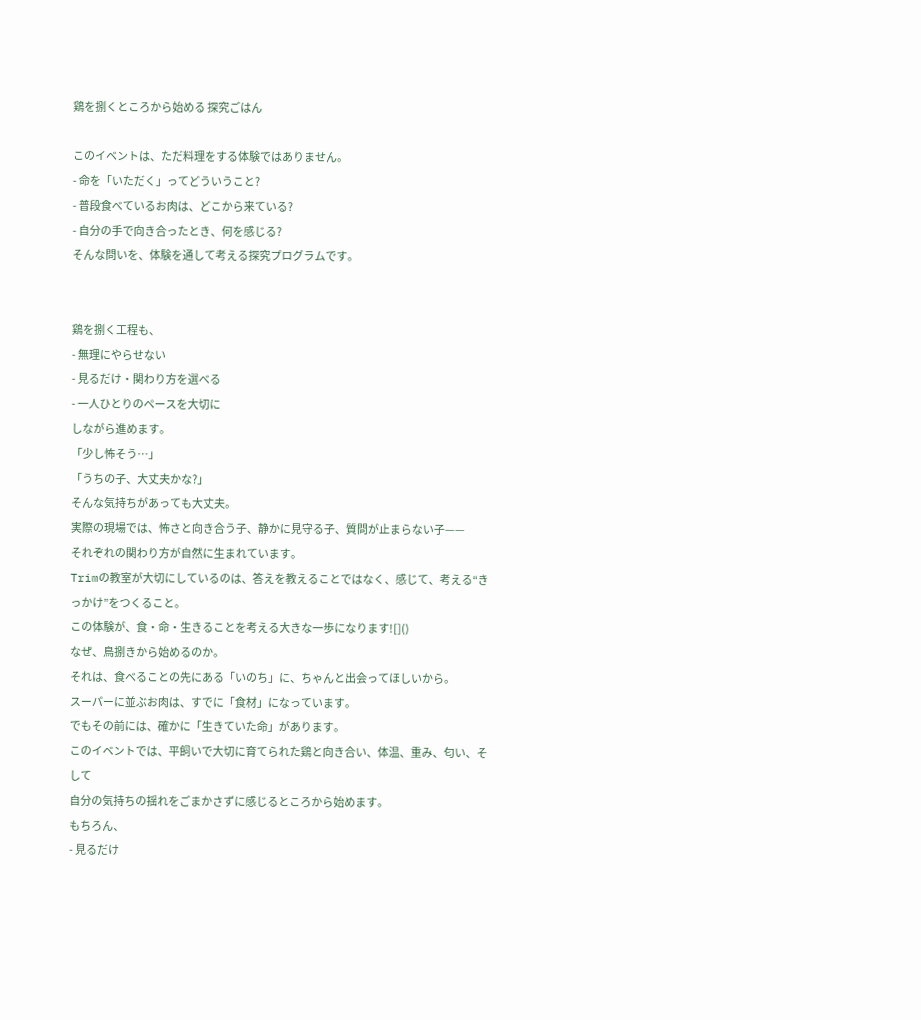鶏を捌くところから始める 探究ごはん

このイベントは、ただ料理をする体験ではありません。
- 命を「いただく」ってどういうこと?
- 普段食べているお肉は、どこから来ている?
- 自分の手で向き合ったとき、何を感じる?
そんな問いを、体験を通して考える探究プログラムです。


鶏を捌く工程も、
- 無理にやらせない
- 見るだけ・関わり方を選べる
- 一人ひとりのペースを大切に
しながら進めます。
「少し怖そう…」
「うちの子、大丈夫かな?」
そんな気持ちがあっても大丈夫。
実際の現場では、怖さと向き合う子、静かに見守る子、質問が止まらない子——
それぞれの関わり方が自然に生まれています。
Trimの教室が大切にしているのは、答えを教えることではなく、感じて、考える“きっかけ”をつくること。
この体験が、食・命・生きることを考える大きな一歩になります![]()
なぜ、鳥捌きから始めるのか。
それは、食べることの先にある「いのち」に、ちゃんと出会ってほしいから。
スーパーに並ぶお肉は、すでに「食材」になっています。
でもその前には、確かに「生きていた命」があります。
このイベントでは、平飼いで大切に育てられた鶏と向き合い、体温、重み、匂い、そして
自分の気持ちの揺れをごまかさずに感じるところから始めます。
もちろん、
- 見るだけ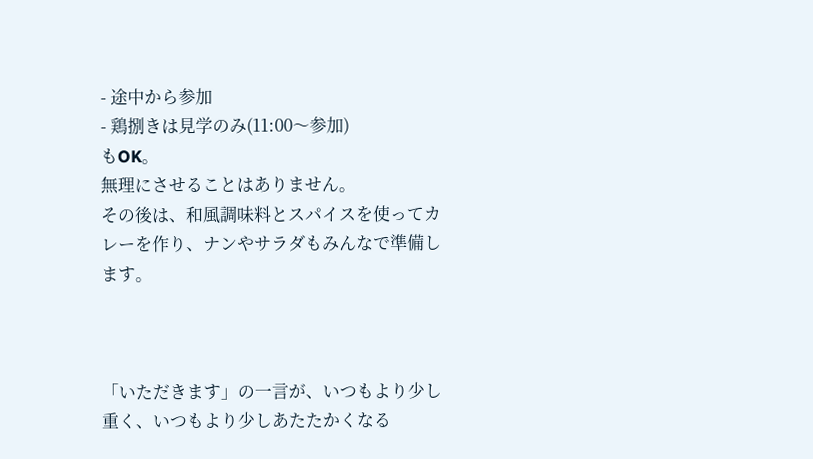- 途中から参加
- 鶏捌きは見学のみ(11:00〜参加)
もOK。
無理にさせることはありません。
その後は、和風調味料とスパイスを使ってカレーを作り、ナンやサラダもみんなで準備します。



「いただきます」の一言が、いつもより少し重く、いつもより少しあたたかくなる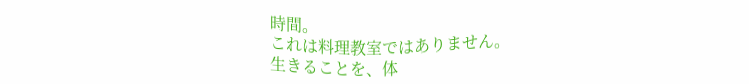時間。
これは料理教室ではありません。
生きることを、体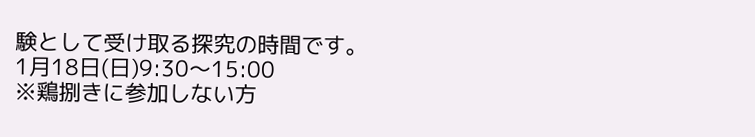験として受け取る探究の時間です。
1月18日(日)9:30〜15:00
※鶏捌きに参加しない方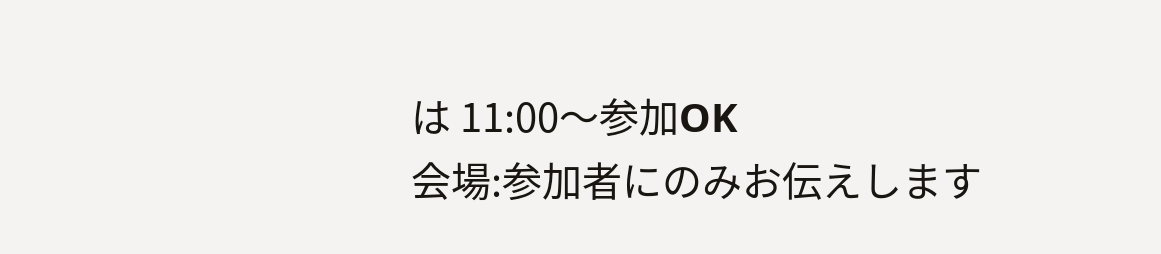は 11:00〜参加OK
会場:参加者にのみお伝えします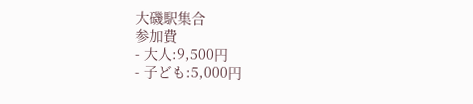大磯駅集合
参加費
- 大人:9,500円
- 子ども:5,000円